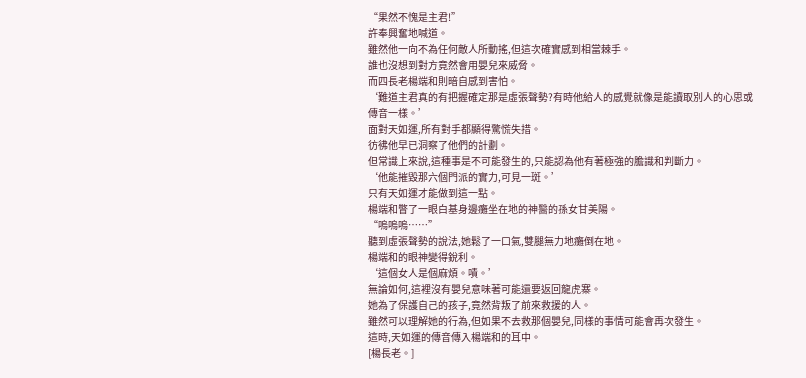“果然不愧是主君!”
許奉興奮地喊道。
雖然他一向不為任何敵人所動搖,但這次確實感到相當棘手。
誰也沒想到對方竟然會用嬰兒來威脅。
而四長老楊端和則暗自感到害怕。
‘難道主君真的有把握確定那是虛張聲勢?有時他給人的感覺就像是能讀取別人的心思或傳音一樣。’
面對天如運,所有對手都顯得驚慌失措。
彷彿他早已洞察了他們的計劃。
但常識上來說,這種事是不可能發生的,只能認為他有著極強的膽識和判斷力。
‘他能摧毀那六個門派的實力,可見一斑。’
只有天如運才能做到這一點。
楊端和瞥了一眼白基身邊癱坐在地的神醫的孫女甘美陽。
“嗚嗚嗚……”
聽到虛張聲勢的說法,她鬆了一口氣,雙腿無力地癱倒在地。
楊端和的眼神變得銳利。
‘這個女人是個麻煩。嘖。’
無論如何,這裡沒有嬰兒意味著可能還要返回龍虎寨。
她為了保護自己的孩子,竟然背叛了前來救援的人。
雖然可以理解她的行為,但如果不去救那個嬰兒,同樣的事情可能會再次發生。
這時,天如運的傳音傳入楊端和的耳中。
[楊長老。]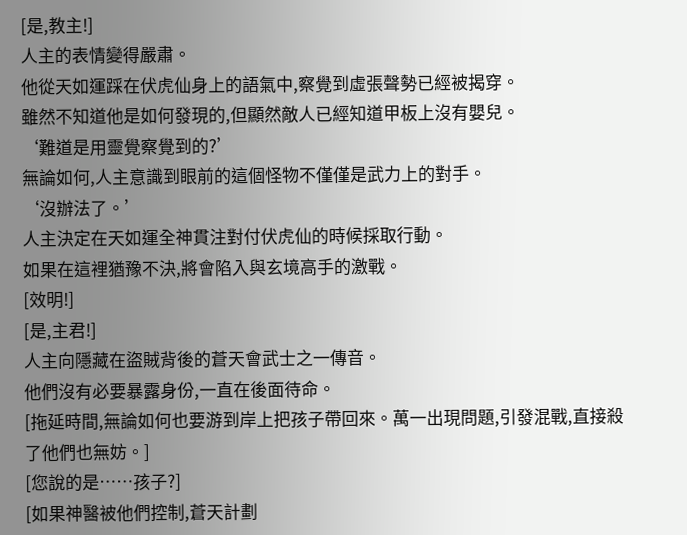[是,教主!]
人主的表情變得嚴肅。
他從天如運踩在伏虎仙身上的語氣中,察覺到虛張聲勢已經被揭穿。
雖然不知道他是如何發現的,但顯然敵人已經知道甲板上沒有嬰兒。
‘難道是用靈覺察覺到的?’
無論如何,人主意識到眼前的這個怪物不僅僅是武力上的對手。
‘沒辦法了。’
人主決定在天如運全神貫注對付伏虎仙的時候採取行動。
如果在這裡猶豫不決,將會陷入與玄境高手的激戰。
[效明!]
[是,主君!]
人主向隱藏在盜賊背後的蒼天會武士之一傳音。
他們沒有必要暴露身份,一直在後面待命。
[拖延時間,無論如何也要游到岸上把孩子帶回來。萬一出現問題,引發混戰,直接殺了他們也無妨。]
[您說的是……孩子?]
[如果神醫被他們控制,蒼天計劃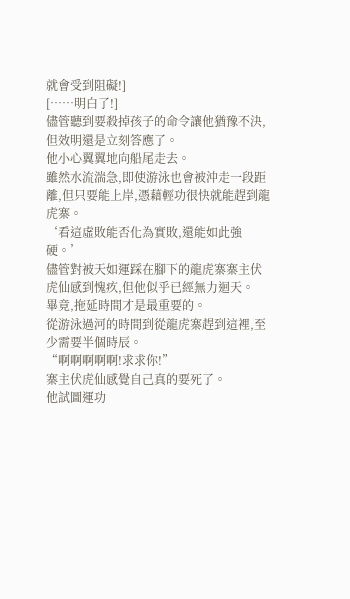就會受到阻礙!]
[……明白了!]
儘管聽到要殺掉孩子的命令讓他猶豫不決,但效明還是立刻答應了。
他小心翼翼地向船尾走去。
雖然水流湍急,即使游泳也會被沖走一段距離,但只要能上岸,憑藉輕功很快就能趕到龍虎寨。
‘看這虛敗能否化為實敗,還能如此強硬。’
儘管對被天如運踩在腳下的龍虎寨寨主伏虎仙感到愧疚,但他似乎已經無力迴天。
畢竟,拖延時間才是最重要的。
從游泳過河的時間到從龍虎寨趕到這裡,至少需要半個時辰。
“啊啊啊啊啊!求求你!”
寨主伏虎仙感覺自己真的要死了。
他試圖運功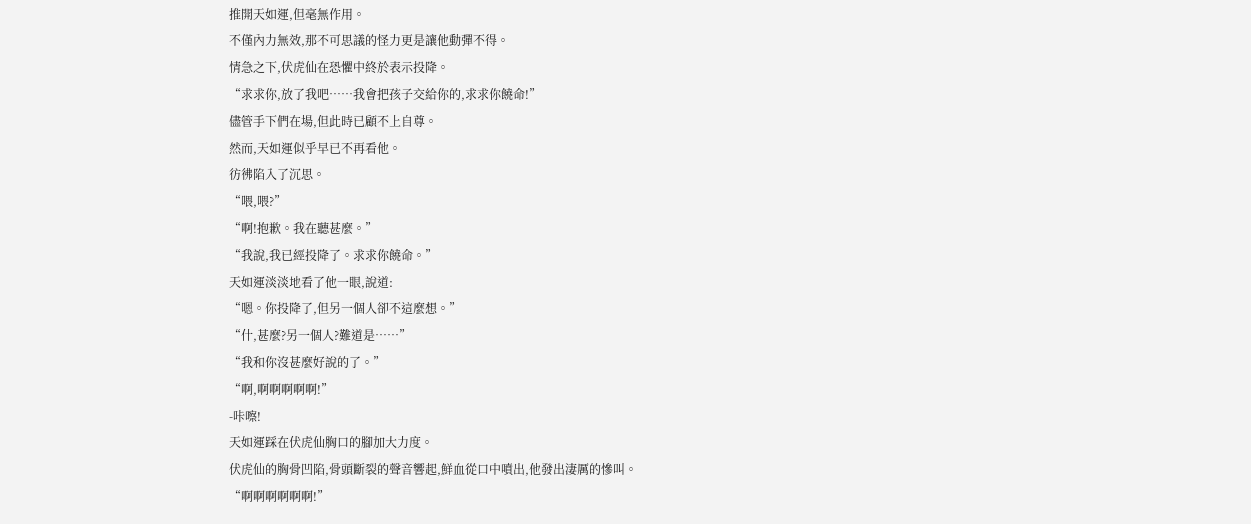推開天如運,但毫無作用。
不僅內力無效,那不可思議的怪力更是讓他動彈不得。
情急之下,伏虎仙在恐懼中終於表示投降。
“求求你,放了我吧……我會把孩子交給你的,求求你饒命!”
儘管手下們在場,但此時已顧不上自尊。
然而,天如運似乎早已不再看他。
彷彿陷入了沉思。
“喂,喂?”
“啊!抱歉。我在聽甚麼。”
“我說,我已經投降了。求求你饒命。”
天如運淡淡地看了他一眼,說道:
“嗯。你投降了,但另一個人卻不這麼想。”
“什,甚麼?另一個人?難道是……”
“我和你沒甚麼好說的了。”
“啊,啊啊啊啊啊!”
-咔嚓!
天如運踩在伏虎仙胸口的腳加大力度。
伏虎仙的胸骨凹陷,骨頭斷裂的聲音響起,鮮血從口中噴出,他發出淒厲的慘叫。
“啊啊啊啊啊啊!”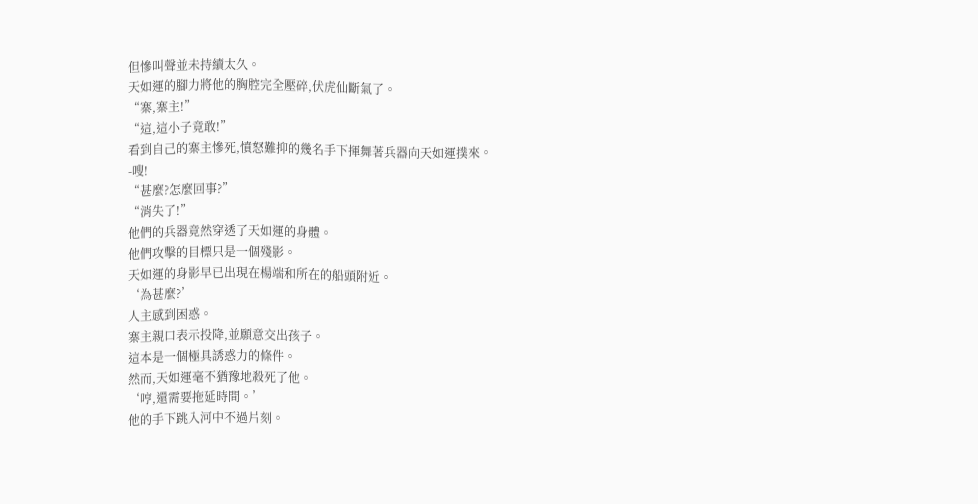但慘叫聲並未持續太久。
天如運的腳力將他的胸腔完全壓碎,伏虎仙斷氣了。
“寨,寨主!”
“這,這小子竟敢!”
看到自己的寨主慘死,憤怒難抑的幾名手下揮舞著兵器向天如運撲來。
-嗖!
“甚麼?怎麼回事?”
“消失了!”
他們的兵器竟然穿透了天如運的身體。
他們攻擊的目標只是一個殘影。
天如運的身影早已出現在楊端和所在的船頭附近。
‘為甚麼?’
人主感到困惑。
寨主親口表示投降,並願意交出孩子。
這本是一個極具誘惑力的條件。
然而,天如運毫不猶豫地殺死了他。
‘哼,還需要拖延時間。’
他的手下跳入河中不過片刻。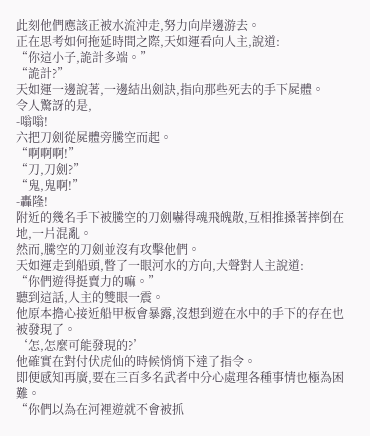此刻他們應該正被水流沖走,努力向岸邊游去。
正在思考如何拖延時間之際,天如運看向人主,說道:
“你這小子,詭計多端。”
“詭計?”
天如運一邊說著,一邊結出劍訣,指向那些死去的手下屍體。
令人驚訝的是,
-嗡嗡!
六把刀劍從屍體旁騰空而起。
“啊啊啊!”
“刀,刀劍?”
“鬼,鬼啊!”
-轟隆!
附近的幾名手下被騰空的刀劍嚇得魂飛魄散,互相推搡著摔倒在地,一片混亂。
然而,騰空的刀劍並沒有攻擊他們。
天如運走到船頭,瞥了一眼河水的方向,大聲對人主說道:
“你們遊得挺賣力的嘛。”
聽到這話,人主的雙眼一震。
他原本擔心接近船甲板會暴露,沒想到遊在水中的手下的存在也被發現了。
‘怎,怎麼可能發現的?’
他確實在對付伏虎仙的時候悄悄下達了指令。
即便感知再廣,要在三百多名武者中分心處理各種事情也極為困難。
“你們以為在河裡遊就不會被抓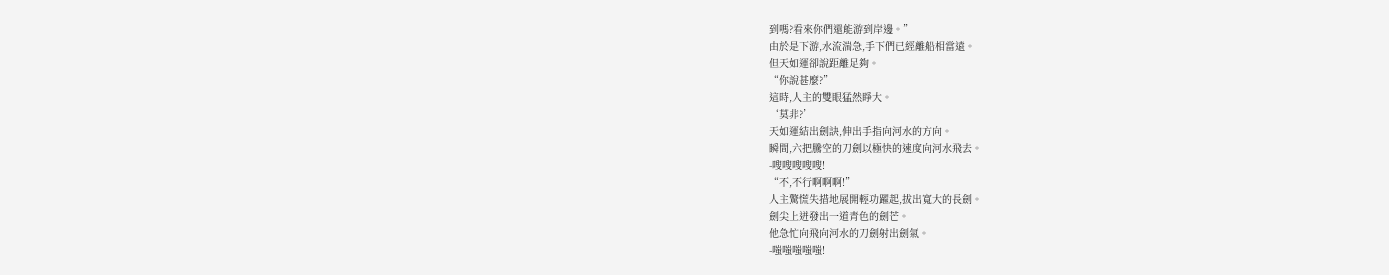到嗎?看來你們還能游到岸邊。”
由於是下游,水流湍急,手下們已經離船相當遠。
但天如運卻說距離足夠。
“你說甚麼?”
這時,人主的雙眼猛然睜大。
‘莫非?’
天如運結出劍訣,伸出手指向河水的方向。
瞬間,六把騰空的刀劍以極快的速度向河水飛去。
-嗖嗖嗖嗖嗖!
“不,不行啊啊啊!”
人主驚慌失措地展開輕功躍起,拔出寬大的長劍。
劍尖上迸發出一道青色的劍芒。
他急忙向飛向河水的刀劍射出劍氣。
-嗤嗤嗤嗤嗤!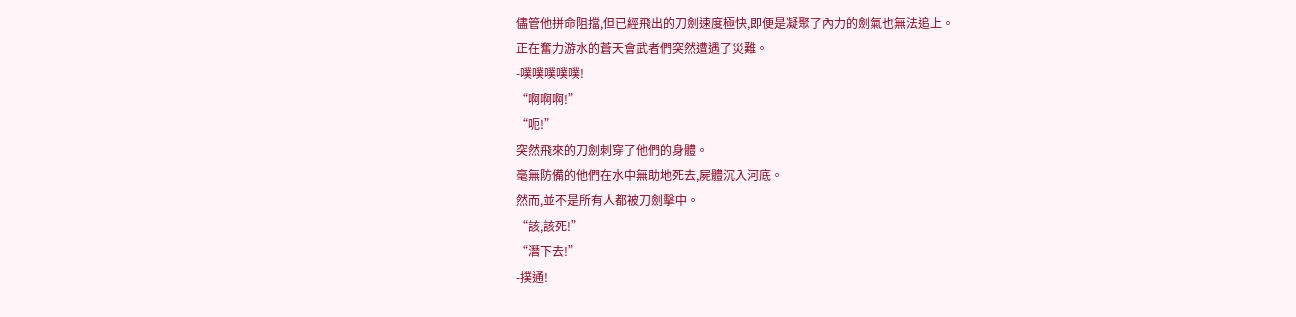儘管他拼命阻擋,但已經飛出的刀劍速度極快,即便是凝聚了內力的劍氣也無法追上。
正在奮力游水的蒼天會武者們突然遭遇了災難。
-噗噗噗噗噗!
“啊啊啊!”
“呃!”
突然飛來的刀劍刺穿了他們的身體。
毫無防備的他們在水中無助地死去,屍體沉入河底。
然而,並不是所有人都被刀劍擊中。
“該,該死!”
“潛下去!”
-撲通!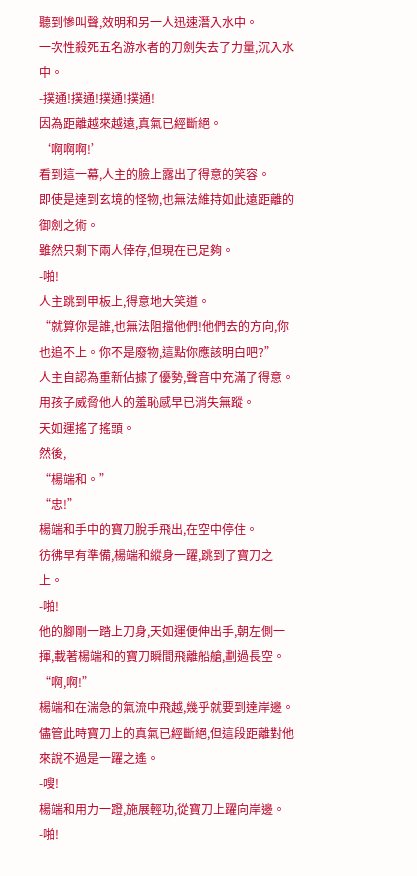聽到慘叫聲,效明和另一人迅速潛入水中。
一次性殺死五名游水者的刀劍失去了力量,沉入水中。
-撲通!撲通!撲通!撲通!
因為距離越來越遠,真氣已經斷絕。
‘啊啊啊!’
看到這一幕,人主的臉上露出了得意的笑容。
即使是達到玄境的怪物,也無法維持如此遠距離的御劍之術。
雖然只剩下兩人倖存,但現在已足夠。
-啪!
人主跳到甲板上,得意地大笑道。
“就算你是誰,也無法阻擋他們!他們去的方向,你也追不上。你不是廢物,這點你應該明白吧?”
人主自認為重新佔據了優勢,聲音中充滿了得意。
用孩子威脅他人的羞恥感早已消失無蹤。
天如運搖了搖頭。
然後,
“楊端和。”
“忠!”
楊端和手中的寶刀脫手飛出,在空中停住。
彷彿早有準備,楊端和縱身一躍,跳到了寶刀之上。
-啪!
他的腳剛一踏上刀身,天如運便伸出手,朝左側一揮,載著楊端和的寶刀瞬間飛離船艙,劃過長空。
“啊,啊!”
楊端和在湍急的氣流中飛越,幾乎就要到達岸邊。
儘管此時寶刀上的真氣已經斷絕,但這段距離對他來說不過是一躍之遙。
-嗖!
楊端和用力一蹬,施展輕功,從寶刀上躍向岸邊。
-啪!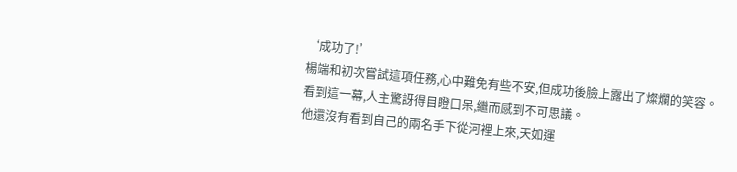‘成功了!’
楊端和初次嘗試這項任務,心中難免有些不安,但成功後臉上露出了燦爛的笑容。
看到這一幕,人主驚訝得目瞪口呆,繼而感到不可思議。
他還沒有看到自己的兩名手下從河裡上來,天如運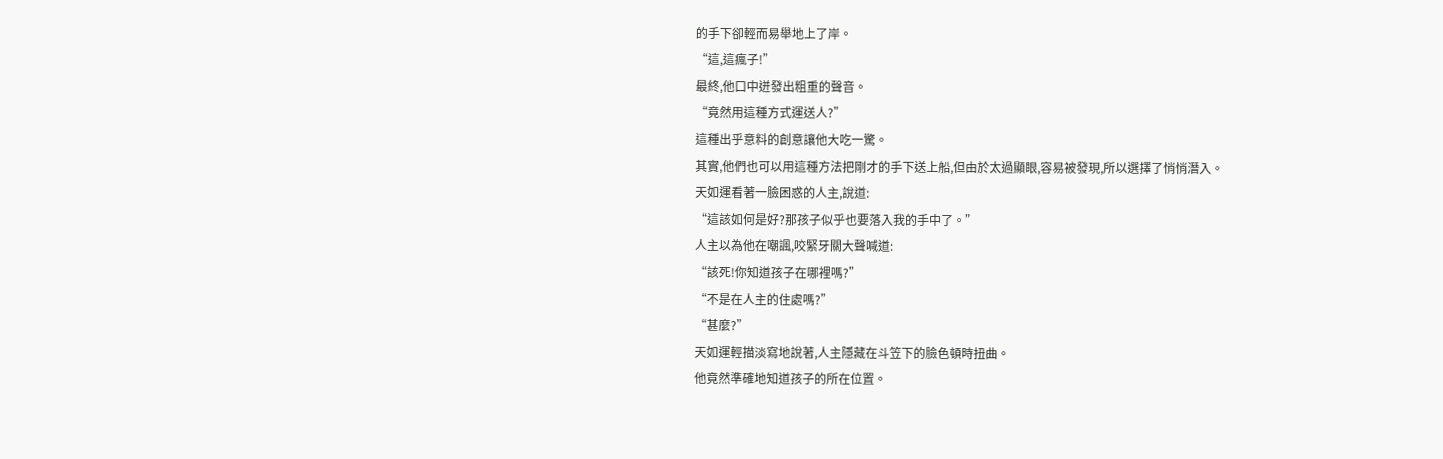的手下卻輕而易舉地上了岸。
“這,這瘋子!”
最終,他口中迸發出粗重的聲音。
“竟然用這種方式運送人?”
這種出乎意料的創意讓他大吃一驚。
其實,他們也可以用這種方法把剛才的手下送上船,但由於太過顯眼,容易被發現,所以選擇了悄悄潛入。
天如運看著一臉困惑的人主,說道:
“這該如何是好?那孩子似乎也要落入我的手中了。”
人主以為他在嘲諷,咬緊牙關大聲喊道:
“該死!你知道孩子在哪裡嗎?”
“不是在人主的住處嗎?”
“甚麼?”
天如運輕描淡寫地說著,人主隱藏在斗笠下的臉色頓時扭曲。
他竟然準確地知道孩子的所在位置。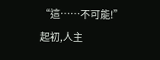“這……不可能!”
起初,人主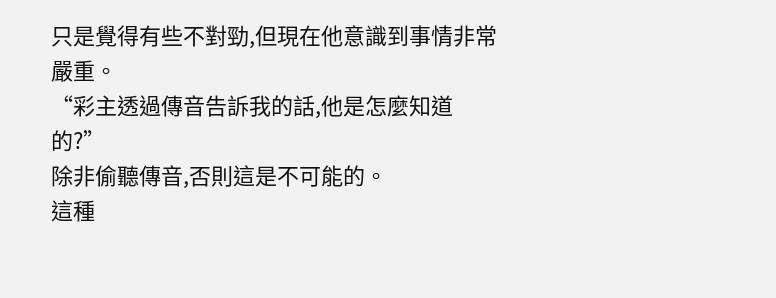只是覺得有些不對勁,但現在他意識到事情非常嚴重。
“彩主透過傳音告訴我的話,他是怎麼知道的?”
除非偷聽傳音,否則這是不可能的。
這種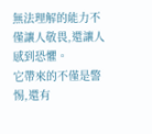無法理解的能力不僅讓人敬畏,還讓人感到恐懼。
它帶來的不僅是警惕,還有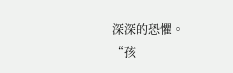深深的恐懼。
“孩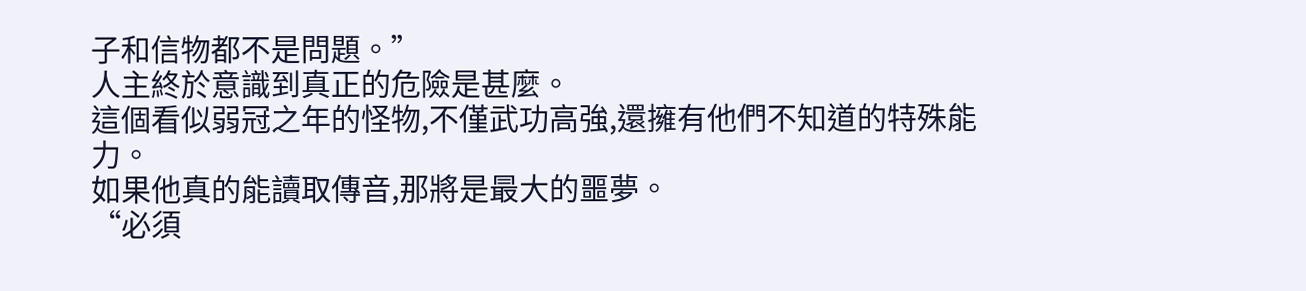子和信物都不是問題。”
人主終於意識到真正的危險是甚麼。
這個看似弱冠之年的怪物,不僅武功高強,還擁有他們不知道的特殊能力。
如果他真的能讀取傳音,那將是最大的噩夢。
“必須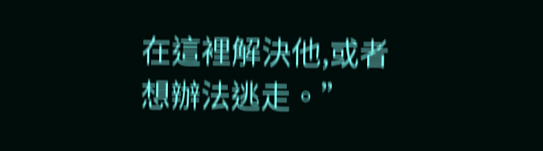在這裡解決他,或者想辦法逃走。”